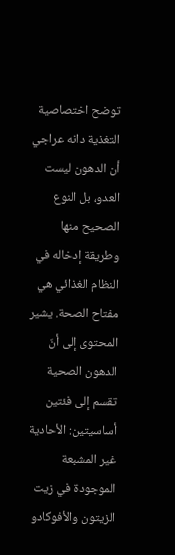توضح اختصاصية التغذية دانه عراجي أن الدهون ليست العدو، بل النوع الصحيح منها وطريقة إدخاله في النظام الغذائي هي مفتاح الصحة. يشير المحتوى إلى أنّ الدهون الصحية تقسم إلى فئتين أساسيتين: الأحادية غير المشبعة الموجودة في زيت الزيتون والأفوكادو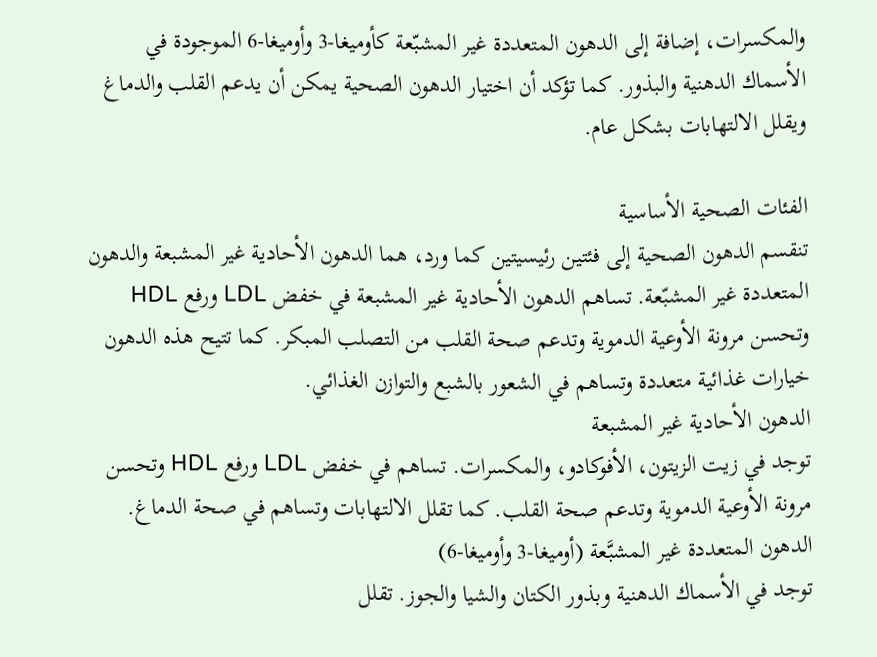والمكسرات، إضافة إلى الدهون المتعددة غير المشبّعة كأوميغا-3 وأوميغا-6 الموجودة في الأسماك الدهنية والبذور. كما تؤكد أن اختيار الدهون الصحية يمكن أن يدعم القلب والدماغ ويقلل الالتهابات بشكل عام.

الفئات الصحية الأساسية
تنقسم الدهون الصحية إلى فئتين رئيسيتين كما ورد، هما الدهون الأحادية غير المشبعة والدهون المتعددة غير المشبّعة. تساهم الدهون الأحادية غير المشبعة في خفض LDL ورفع HDL وتحسن مرونة الأوعية الدموية وتدعم صحة القلب من التصلب المبكر. كما تتيح هذه الدهون خيارات غذائية متعددة وتساهم في الشعور بالشبع والتوازن الغذائي.
الدهون الأحادية غير المشبعة
توجد في زيت الزيتون، الأفوكادو، والمكسرات. تساهم في خفض LDL ورفع HDL وتحسن مرونة الأوعية الدموية وتدعم صحة القلب. كما تقلل الالتهابات وتساهم في صحة الدماغ.
الدهون المتعددة غير المشبَّعة (أوميغا-3 وأوميغا-6)
توجد في الأسماك الدهنية وبذور الكتان والشيا والجوز. تقلل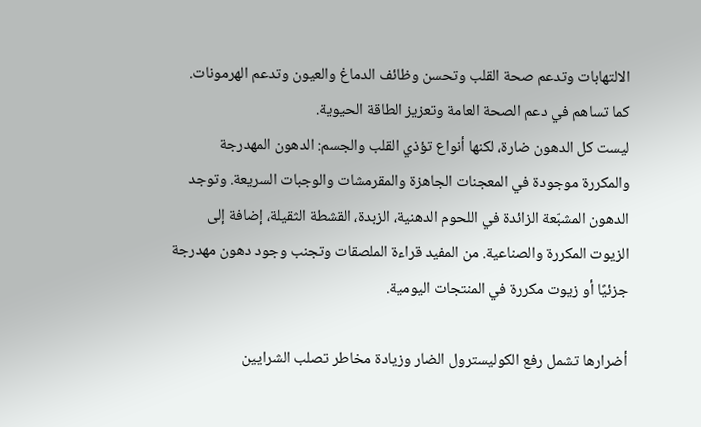الالتهابات وتدعم صحة القلب وتحسن وظائف الدماغ والعيون وتدعم الهرمونات. كما تساهم في دعم الصحة العامة وتعزيز الطاقة الحيوية.
ليست كل الدهون ضارة، لكنها أنواع تؤذي القلب والجسم: الدهون المهدرجة والمكررة موجودة في المعجنات الجاهزة والمقرمشات والوجبات السريعة. وتوجد الدهون المشبّعة الزائدة في اللحوم الدهنية، الزبدة، القشطة الثقيلة، إضافة إلى الزيوت المكررة والصناعية. من المفيد قراءة الملصقات وتجنب وجود دهون مهدرجة جزئيًا أو زيوت مكررة في المنتجات اليومية.

أضرارها تشمل رفع الكوليسترول الضار وزيادة مخاطر تصلب الشرايين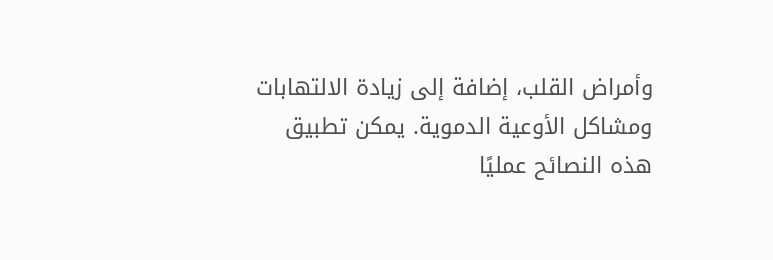وأمراض القلب، إضافة إلى زيادة الالتهابات ومشاكل الأوعية الدموية. يمكن تطبيق هذه النصائح عمليًا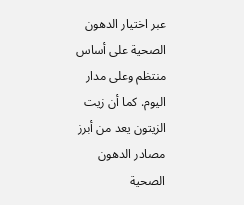عبر اختيار الدهون الصحية على أساس منتظم وعلى مدار اليوم. كما أن زيت الزيتون يعد من أبرز مصادر الدهون الصحية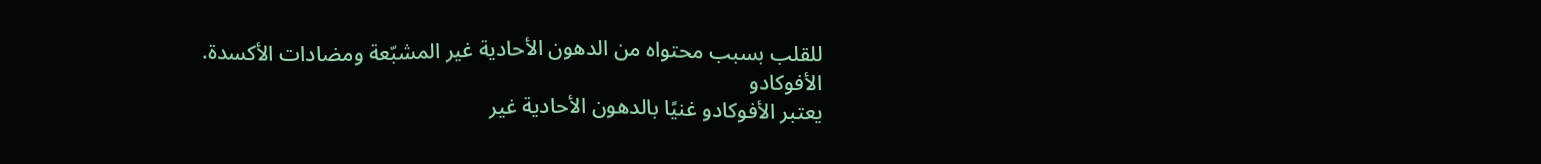للقلب بسبب محتواه من الدهون الأحادية غير المشبّعة ومضادات الأكسدة.
الأفوكادو
يعتبر الأفوكادو غنيًا بالدهون الأحادية غير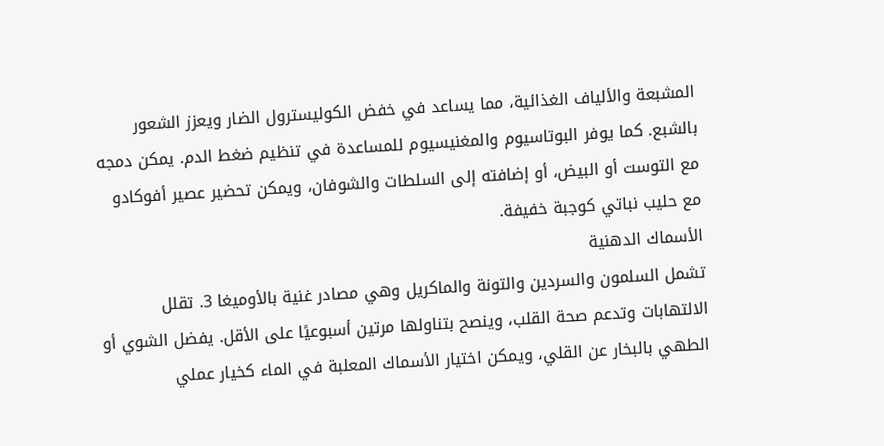المشبعة والألياف الغذائية، مما يساعد في خفض الكوليسترول الضار ويعزز الشعور بالشبع. كما يوفر البوتاسيوم والمغنيسيوم للمساعدة في تنظيم ضغط الدم. يمكن دمجه مع التوست أو البيض، أو إضافته إلى السلطات والشوفان، ويمكن تحضير عصير أفوكادو مع حليب نباتي كوجبة خفيفة.
الأسماك الدهنية
تشمل السلمون والسردين والتونة والماكريل وهي مصادر غنية بالأوميغا 3. تقلل الالتهابات وتدعم صحة القلب، وينصح بتناولها مرتين أسبوعيًا على الأقل. يفضل الشوي أو الطهي بالبخار عن القلي، ويمكن اختيار الأسماك المعلبة في الماء كخيار عملي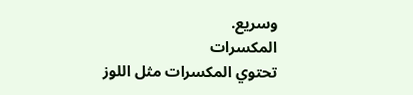وسريع.
المكسرات
تحتوي المكسرات مثل اللوز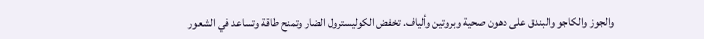والجوز والكاجو والبندق على دهون صحية وبروتين وألياف. تخفض الكوليسترول الضار وتمنح طاقة وتساعد في الشعور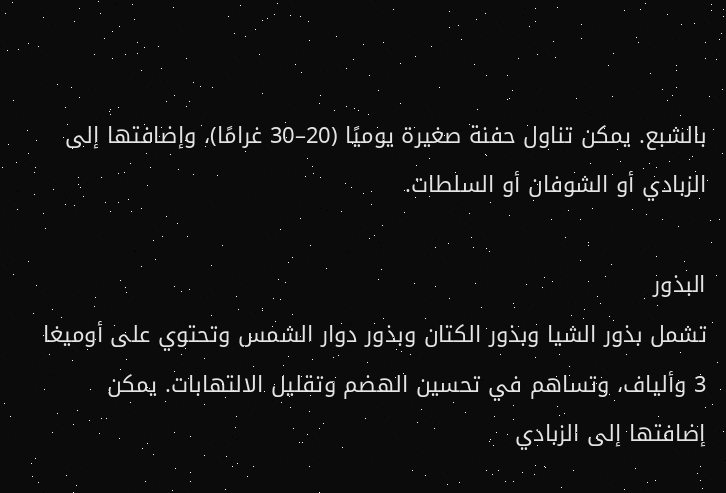بالشبع. يمكن تناول حفنة صغيرة يوميًا (20–30 غرامًا)، وإضافتها إلى الزبادي أو الشوفان أو السلطات.

البذور
تشمل بذور الشيا وبذور الكتان وبذور دوار الشمس وتحتوي على أوميغا 3 وألياف، وتساهم في تحسين الهضم وتقليل الالتهابات. يمكن إضافتها إلى الزبادي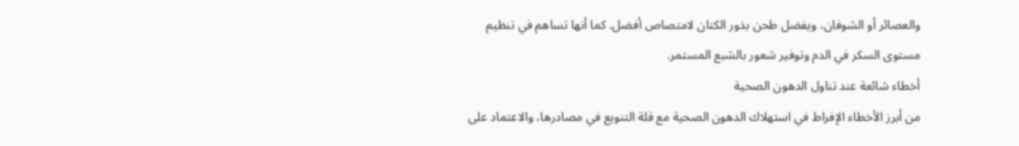والعصائر أو الشوفان، ويفضل طحن بذور الكتان لامتصاص أفضل. كما أنها تساهم في تنظيم مستوى السكر في الدم وتوفير شعور بالشبع المستمر.
أخطاء شائعة عند تناول الدهون الصحية
من أبرز الأخطاء الإفراط في استهلاك الدهون الصحية مع قلة التنويع في مصادرها، والاعتماد على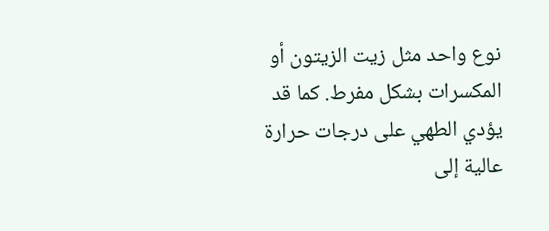نوع واحد مثل زيت الزيتون أو المكسرات بشكل مفرط. كما قد يؤدي الطهي على درجات حرارة عالية إلى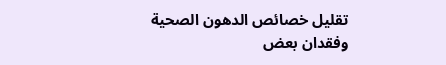تقليل خصائص الدهون الصحية وفقدان بعض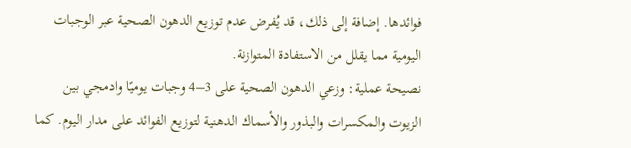فوائدها. إضافة إلى ذلك، قد يُفرض عدم توزيع الدهون الصحية عبر الوجبات اليومية مما يقلل من الاستفادة المتوازنة.
نصيحة عملية: وزعي الدهون الصحية على 3–4 وجبات يوميًا وادمجي بين الزيوت والمكسرات والبذور والأسماك الدهنية لتوزيع الفوائد على مدار اليوم. كما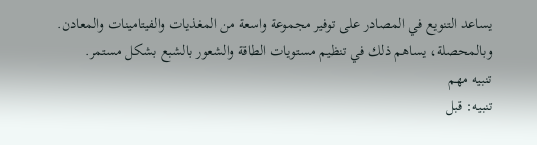يساعد التنويع في المصادر على توفير مجموعة واسعة من المغذيات والفيتامينات والمعادن. وبالمحصلة، يساهم ذلك في تنظيم مستويات الطاقة والشعور بالشبع بشكل مستمر.
تنبيه مهم
تنبيه: قبل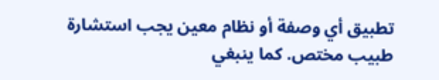تطبيق أي وصفة أو نظام معين يجب استشارة طبيب مختص. كما ينبغي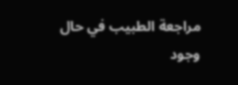مراجعة الطبيب في حال وجود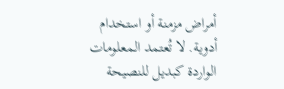أمراض مزمنة أو استخدام أدوية. لا تُعتمد المعلومات الواردة كبديل للنصيحة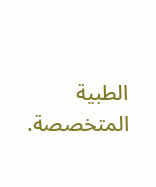الطبية المتخصصة.